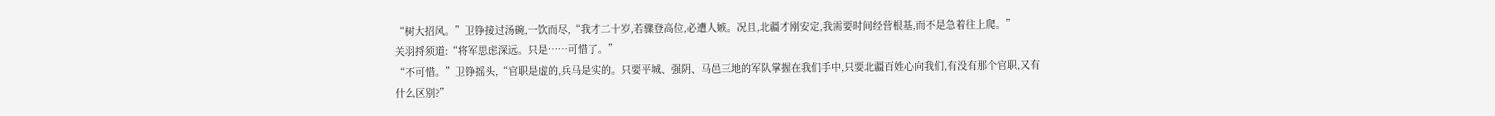“树大招风。”卫铮接过汤碗,一饮而尽,“我才二十岁,若骤登高位,必遭人嫉。况且,北疆才刚安定,我需要时间经营根基,而不是急着往上爬。”
关羽捋须道:“将军思虑深远。只是……可惜了。”
“不可惜。”卫铮摇头,“官职是虚的,兵马是实的。只要平城、强阴、马邑三地的军队掌握在我们手中,只要北疆百姓心向我们,有没有那个官职,又有什么区别?”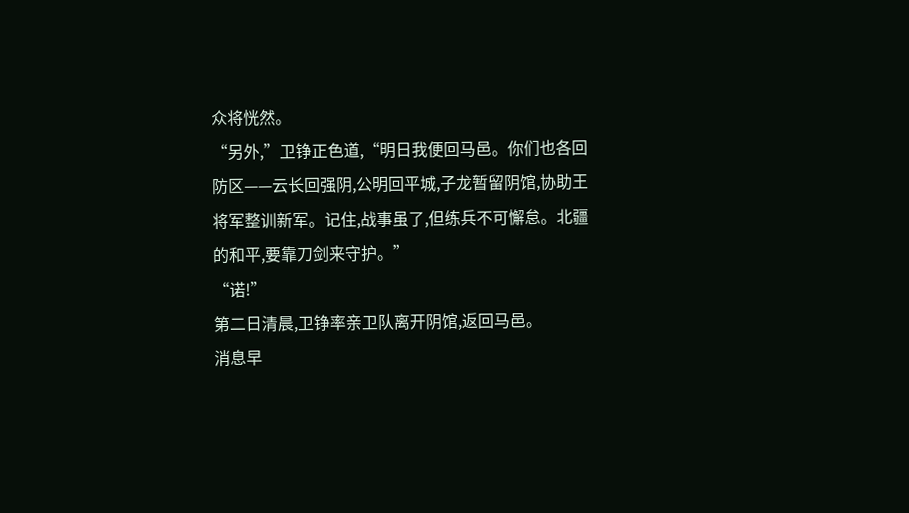众将恍然。
“另外,”卫铮正色道,“明日我便回马邑。你们也各回防区——云长回强阴,公明回平城,子龙暂留阴馆,协助王将军整训新军。记住,战事虽了,但练兵不可懈怠。北疆的和平,要靠刀剑来守护。”
“诺!”
第二日清晨,卫铮率亲卫队离开阴馆,返回马邑。
消息早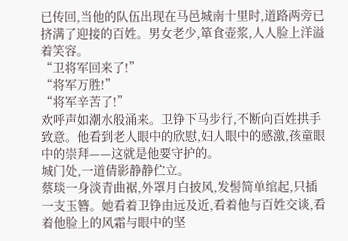已传回,当他的队伍出现在马邑城南十里时,道路两旁已挤满了迎接的百姓。男女老少,箪食壶浆,人人脸上洋溢着笑容。
“卫将军回来了!”
“将军万胜!”
“将军辛苦了!”
欢呼声如潮水般涌来。卫铮下马步行,不断向百姓拱手致意。他看到老人眼中的欣慰,妇人眼中的感激,孩童眼中的崇拜——这就是他要守护的。
城门处,一道倩影静静伫立。
蔡琰一身淡青曲裾,外罩月白披风,发髻简单绾起,只插一支玉簪。她看着卫铮由远及近,看着他与百姓交谈,看着他脸上的风霜与眼中的坚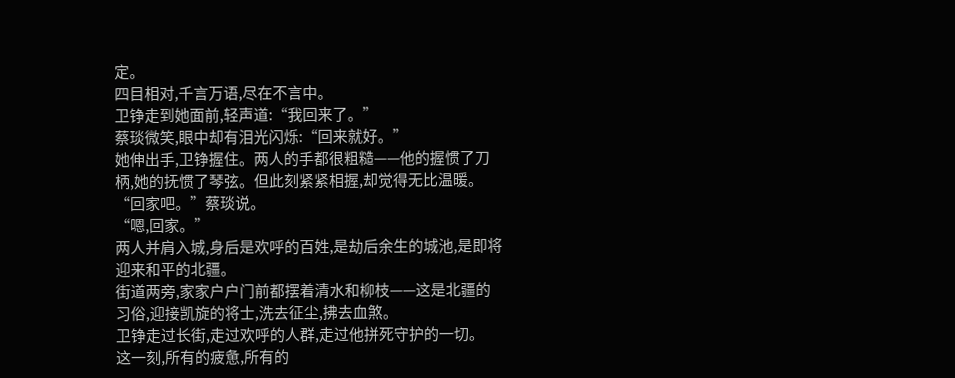定。
四目相对,千言万语,尽在不言中。
卫铮走到她面前,轻声道:“我回来了。”
蔡琰微笑,眼中却有泪光闪烁:“回来就好。”
她伸出手,卫铮握住。两人的手都很粗糙——他的握惯了刀柄,她的抚惯了琴弦。但此刻紧紧相握,却觉得无比温暖。
“回家吧。”蔡琰说。
“嗯,回家。”
两人并肩入城,身后是欢呼的百姓,是劫后余生的城池,是即将迎来和平的北疆。
街道两旁,家家户户门前都摆着清水和柳枝——这是北疆的习俗,迎接凯旋的将士,洗去征尘,拂去血煞。
卫铮走过长街,走过欢呼的人群,走过他拼死守护的一切。
这一刻,所有的疲惫,所有的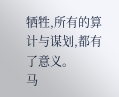牺牲,所有的算计与谋划,都有了意义。
马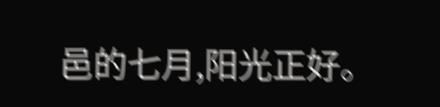邑的七月,阳光正好。